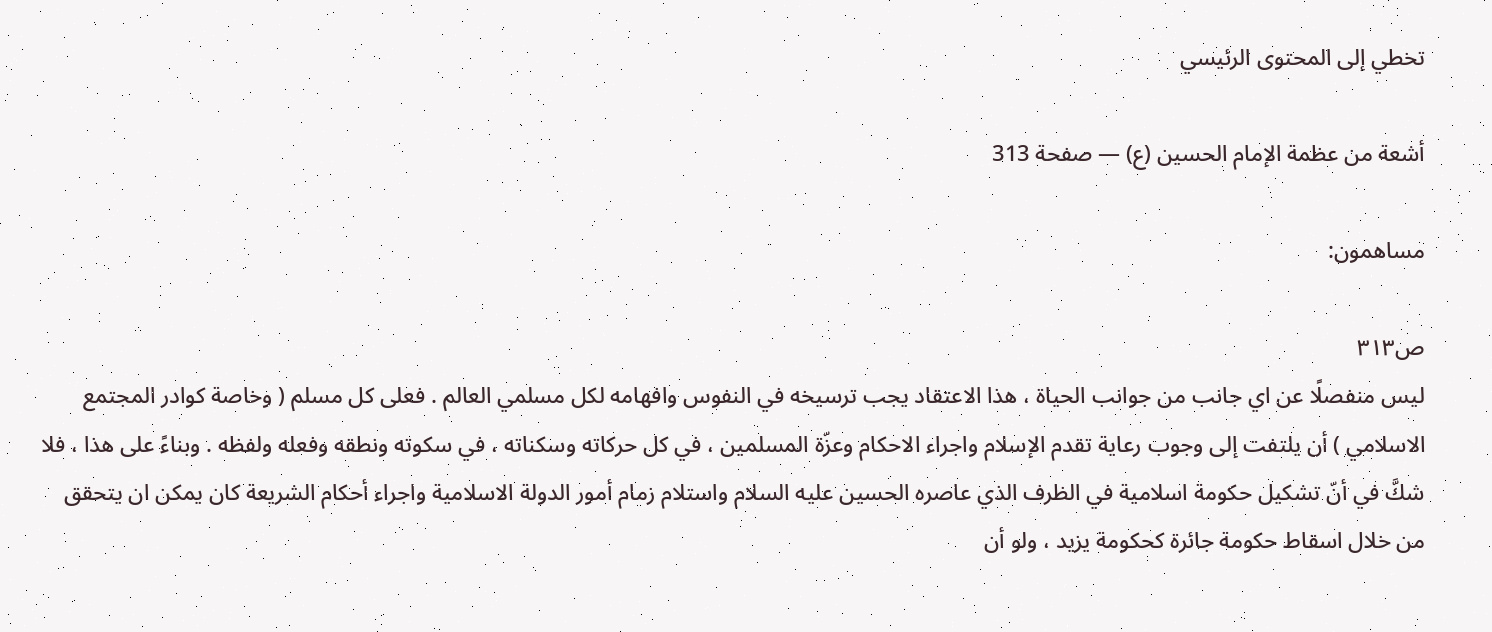تخطي إلى المحتوى الرئيسي

أشعة من عظمة الإمام الحسين (ع) — صفحة 313

مساهمون:

ص٣١٣
ليس منفصلًا عن اي جانب من جوانب الحياة ، هذا الاعتقاد يجب ترسيخه في النفوس وافهامه لكل مسلمي العالم . فعلى كل مسلم ( وخاصة كوادر المجتمع الاسلامي ) أن يلتفت إلى وجوب رعاية تقدم الإسلام واجراء الاحكام وعزّة المسلمين ، في كل حركاته وسكناته ، في سكوته ونطقه وفعله ولفظه . وبناءً على هذا ، فلا شكَّ في أنّ تشكيل حكومة اسلامية في الظرف الذي عاصره الحسين عليه السلام واستلام زمام أمور الدولة الاسلامية واجراء أحكام الشريعة كان يمكن ان يتحقق من خلال اسقاط حكومة جائرة كحكومة يزيد ، ولو أن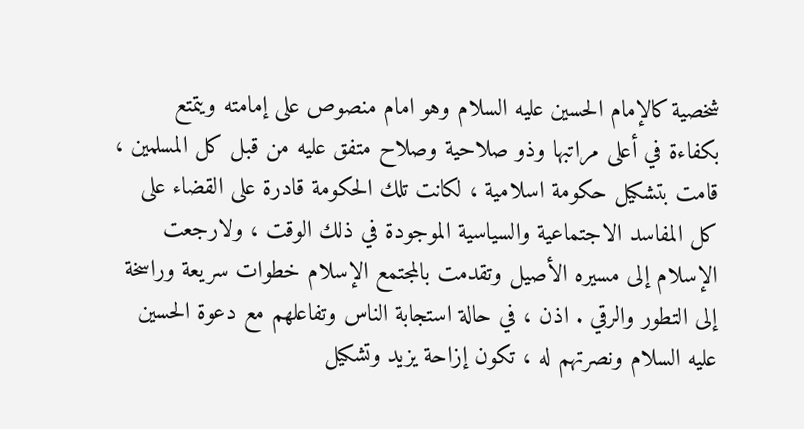شخصية كالإمام الحسين عليه السلام وهو امام منصوص على إمامته ويتمتع بكفاءة في أعلى مراتبها وذو صلاحية وصلاح متفق عليه من قبل كل المسلمين ، قامت بتشكيل حكومة اسلامية ، لكانت تلك الحكومة قادرة على القضاء على كل المفاسد الاجتماعية والسياسية الموجودة في ذلك الوقت ، ولارجعت الإسلام إلى مسيره الأصيل وتقدمت بالمجتمع الإسلام خطوات سريعة وراسخة إلى التطور والرقي . اذن ، في حالة استجابة الناس وتفاعلهم مع دعوة الحسين عليه السلام ونصرتهم له ، تكون إزاحة يزيد وتشكيل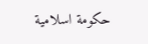حكومة اسلامية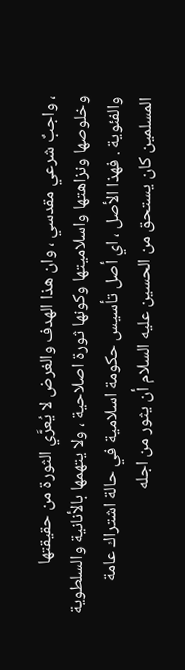، واجبٌ شرعي مقدسي ، وان هذا الهدف والغرض لا يُعرَّي الثورة من حقيقتها وخلوصها ونزاهتها واسلاميتها وكونها ثورة اصلاحية ، ولا يتهمها بالأنانية والسلطوية والفئوية . فهذا الأصل ، اي أصل تأسيس حكومة اسلامية في حالة اشتراك عامة المسلمين كان يستحق من الحسين عليه السلام أن يثور من اجله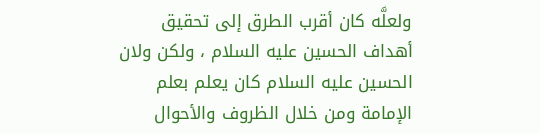ولعلَّه كان أقرب الطرق إلى تحقيق أهداف الحسين عليه السلام ، ولكن ولان الحسين عليه السلام كان يعلم بعلم الإمامة ومن خلال الظروف والأحوال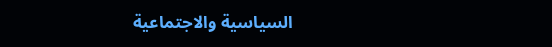السياسية والاجتماعية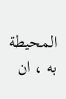المحيطة به ، ان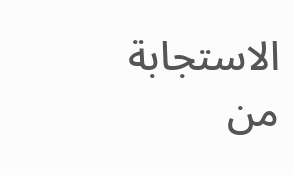الاستجابة من